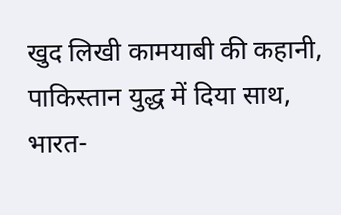खुद लिखी कामयाबी की कहानी, पाकिस्तान युद्ध में दिया साथ, भारत-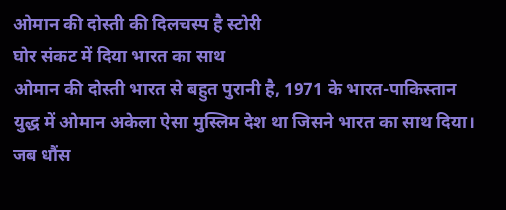ओमान की दोस्ती की दिलचस्प है स्टोरी
घोर संकट में दिया भारत का साथ
ओमान की दोस्ती भारत से बहुत पुरानी है, 1971 के भारत-पाकिस्तान युद्ध में ओमान अकेला ऐसा मुस्लिम देश था जिसने भारत का साथ दिया। जब धौंस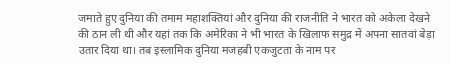जमाते हुए दुनिया की तमाम महाशक्तियां और दुनिया की राजनीति ने भारत को अकेला देखने की ठान ली थी और यहां तक कि अमेरिका ने भी भारत के खिलाफ समुद्र में अपना सातवां बेड़ा उतार दिया था। तब इस्लामिक दुनिया मजहबी एकजुटता के नाम पर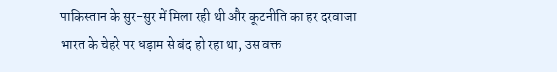पाकिस्तान के सुर-सुर में मिला रही थी और कूटनीति का हर दरवाजा भारत के चेहरे पर धड़ाम से बंद हो रहा था, उस वक्त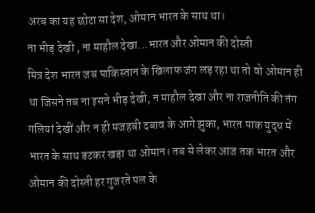अरब का यह छोटा सा देश, ओमान भारत के साथ था।
ना भीड़ देखी , ना माहौल देखा...भारत और ओमान की दोस्ती
मित्र देश भारत जब पाकिस्तान के खिलाफ जंग लड़ रहा था तो वो ओमान ही था जिसने तब ना इसने भीड़ देखी, न माहौल देखा और ना राजनीति की तंग गलियां देखीं और न ही मजहबी दबाव के आगे झुका, भारत पाक युद्ध में भारत के साथ डटकर खड़ा था ओमान। तब से लेकर आज तक भारत और ओमान की दोस्ती हर गुजरते पल के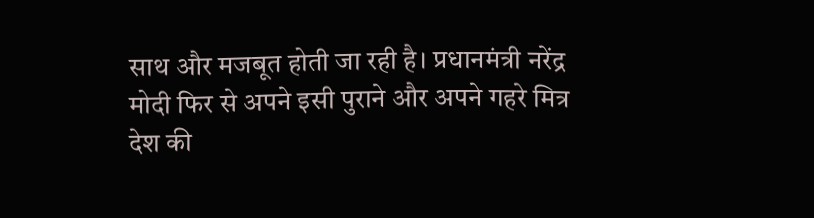साथ और मजबूत होती जा रही है। प्रधानमंत्री नरेंद्र मोदी फिर से अपने इसी पुराने और अपने गहरे मित्र देश की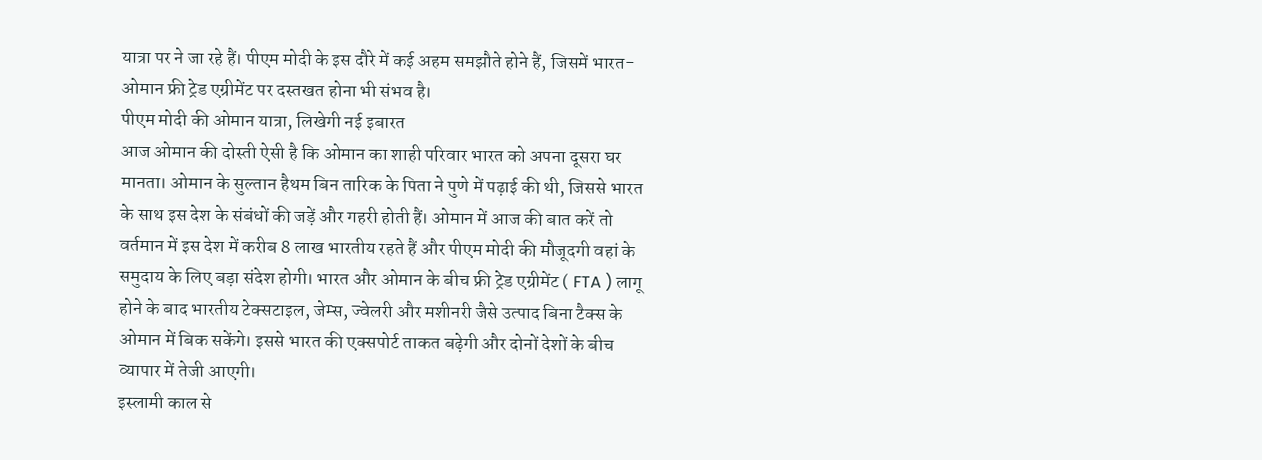यात्रा पर ने जा रहे हैं। पीएम मोदी के इस दौरे में कई अहम समझौते होने हैं, जिसमें भारत-ओमान फ्री ट्रेड एग्रीमेंट पर दस्तखत होना भी संभव है।
पीएम मोदी की ओमान यात्रा, लिखेगी नई इबारत
आज ओमान की दोस्ती ऐसी है कि ओमान का शाही परिवार भारत को अपना दूसरा घर मानता। ओमान के सुल्तान हैथम बिन तारिक के पिता ने पुणे में पढ़ाई की थी, जिससे भारत के साथ इस देश के संबंधों की जड़ें और गहरी होती हैं। ओमान में आज की बात करें तो वर्तमान में इस देश में करीब 8 लाख भारतीय रहते हैं और पीएम मोदी की मौजूदगी वहां के समुदाय के लिए बड़ा संदेश होगी। भारत और ओमान के बीच फ्री ट्रेड एग्रीमेंट ( FTA ) लागू होने के बाद भारतीय टेक्सटाइल, जेम्स, ज्वेलरी और मशीनरी जैसे उत्पाद बिना टैक्स के ओमान में बिक सकेंगे। इससे भारत की एक्सपोर्ट ताकत बढ़ेगी और दोनों देशों के बीच व्यापार में तेजी आएगी।
इस्लामी काल से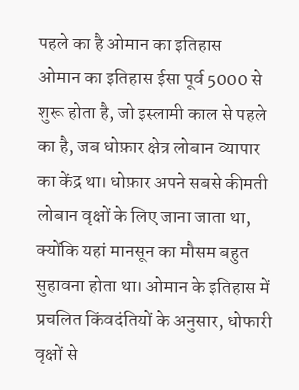पहले का है ओमान का इतिहास
ओमान का इतिहास ईसा पूर्व 5000 से शुरू होता है, जो इस्लामी काल से पहले का है, जब धोफ़ार क्षेत्र लोबान व्यापार का केंद्र था। धोफ़ार अपने सबसे कीमती लोबान वृक्षों के लिए जाना जाता था, क्योंकि यहां मानसून का मौसम बहुत सुहावना होता था। ओमान के इतिहास में प्रचलित किंवदंतियों के अनुसार, धोफारी वृक्षों से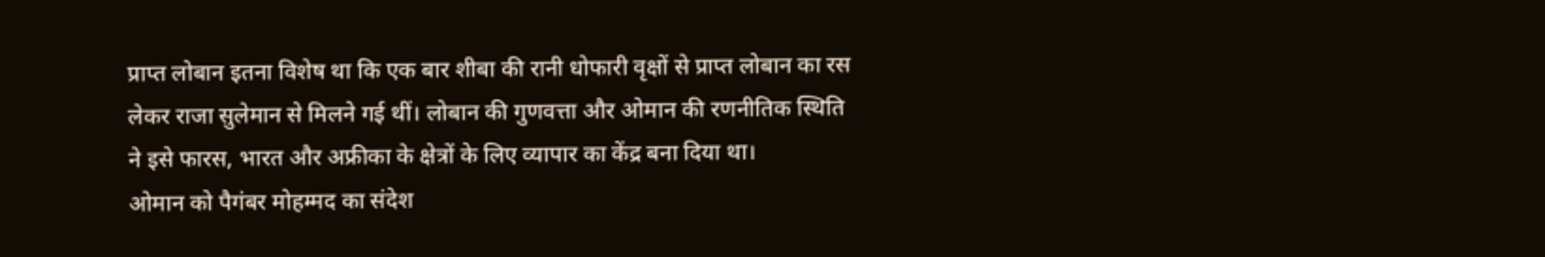प्राप्त लोबान इतना विशेष था कि एक बार शीबा की रानी धोफारी वृक्षों से प्राप्त लोबान का रस लेकर राजा सुलेमान से मिलने गई थीं। लोबान की गुणवत्ता और ओमान की रणनीतिक स्थिति ने इसे फारस, भारत और अफ्रीका के क्षेत्रों के लिए व्यापार का केंद्र बना दिया था।
ओमान को पैगंबर मोहम्मद का संदेश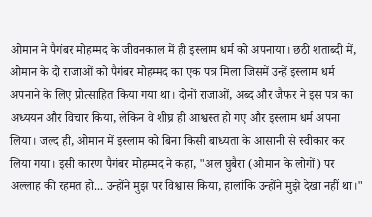ओमान ने पैगंबर मोहम्मद के जीवनकाल में ही इस्लाम धर्म को अपनाया। छठी शताब्दी में, ओमान के दो राजाओं को पैगंबर मोहम्मद का एक पत्र मिला जिसमें उन्हें इस्लाम धर्म अपनाने के लिए प्रोत्साहित किया गया था। दोनों राजाओं, अब्द और जैफर ने इस पत्र का अध्ययन और विचार किया, लेकिन वे शीघ्र ही आश्वस्त हो गए और इस्लाम धर्म अपना लिया। जल्द ही, ओमान में इस्लाम को बिना किसी बाध्यता के आसानी से स्वीकार कर लिया गया। इसी कारण पैगंबर मोहम्मद ने कहा, "अल घुबैरा (ओमान के लोगों) पर अल्लाह की रहमत हो... उन्होंने मुझ पर विश्वास किया, हालांकि उन्होंने मुझे देखा नहीं था।"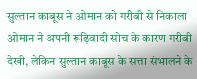सुल्तान काबूस ने ओमान को गरीबी से निकाला
ओमान ने अपनी रूढ़िवादी सोच के कारण गरीबी देखी, लेकिन सुल्तान काबूस के सत्ता संभालने के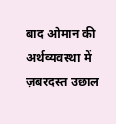बाद ओमान की अर्थव्यवस्था में ज़बरदस्त उछाल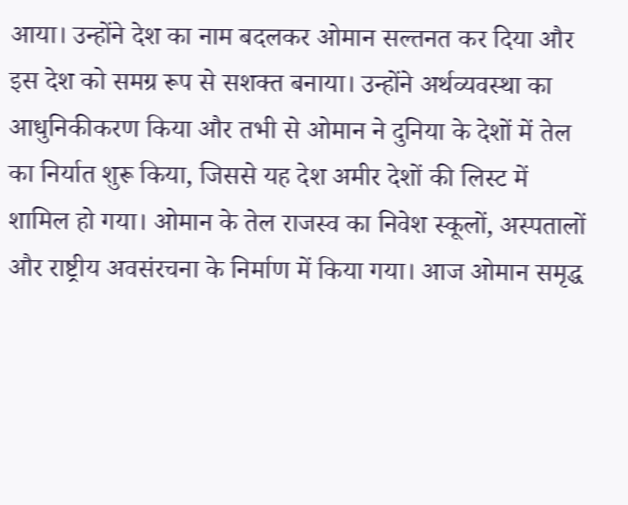आया। उन्होंने देश का नाम बदलकर ओमान सल्तनत कर दिया और इस देश को समग्र रूप से सशक्त बनाया। उन्होंने अर्थव्यवस्था का आधुनिकीकरण किया और तभी से ओमान ने दुनिया के देशों में तेल का निर्यात शुरू किया, जिससे यह देश अमीर देशों की लिस्ट में शामिल हो गया। ओमान के तेल राजस्व का निवेश स्कूलों, अस्पतालों और राष्ट्रीय अवसंरचना के निर्माण में किया गया। आज ओमान समृद्ध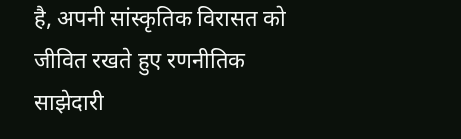है, अपनी सांस्कृतिक विरासत को जीवित रखते हुए रणनीतिक साझेदारी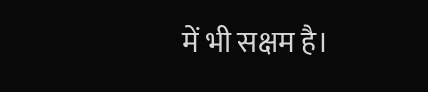में भी सक्षम है।